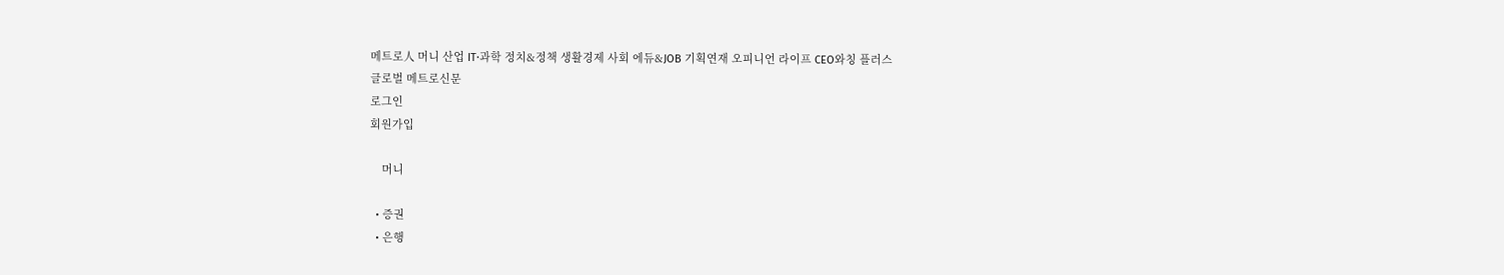메트로人 머니 산업 IT·과학 정치&정책 생활경제 사회 에듀&JOB 기획연재 오피니언 라이프 CEO와칭 플러스
글로벌 메트로신문
로그인
회원가입

    머니

  • 증권
  • 은행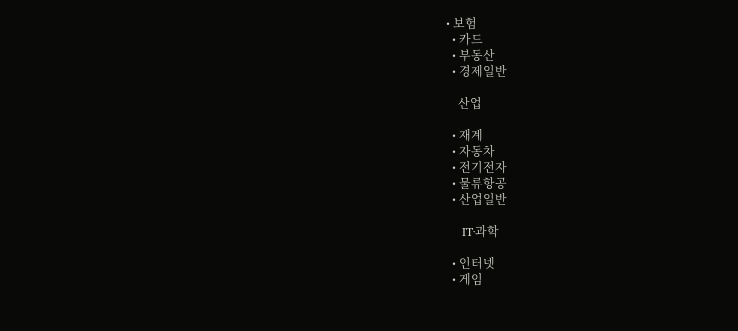• 보험
  • 카드
  • 부동산
  • 경제일반

    산업

  • 재계
  • 자동차
  • 전기전자
  • 물류항공
  • 산업일반

    IT·과학

  • 인터넷
  • 게임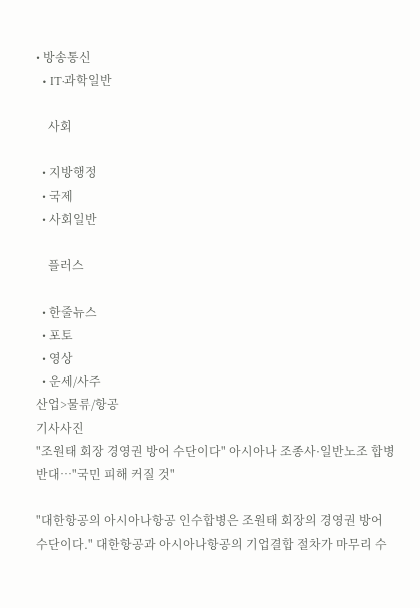• 방송통신
  • IT·과학일반

    사회

  • 지방행정
  • 국제
  • 사회일반

    플러스

  • 한줄뉴스
  • 포토
  • 영상
  • 운세/사주
산업>물류/항공
기사사진
"조원태 회장 경영권 방어 수단이다" 아시아나 조종사·일반노조 합병 반대…"국민 피해 커질 것"

"대한항공의 아시아나항공 인수합병은 조원태 회장의 경영권 방어 수단이다." 대한항공과 아시아나항공의 기업결합 절차가 마무리 수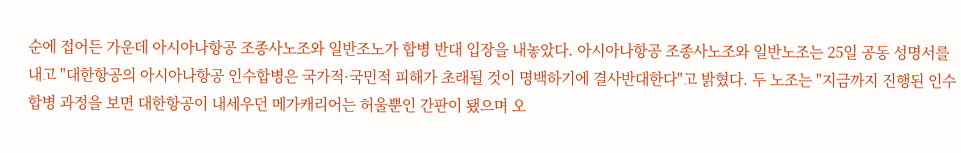순에 접어든 가운데 아시아나항공 조종사노조와 일반조노가 합병 반대 입장을 내놓았다. 아시아나항공 조종사노조와 일반노조는 25일 공동 성명서를 내고 "대한항공의 아시아나항공 인수합병은 국가적·국민적 피해가 초래될 것이 명백하기에 결사반대한다"고 밝혔다. 두 노조는 "지금까지 진행된 인수합병 과정을 보면 대한항공이 내세우던 메가캐리어는 허울뿐인 간판이 됐으며 오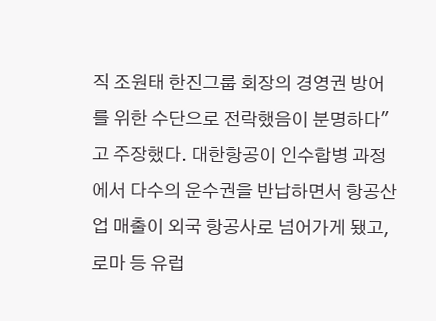직 조원태 한진그룹 회장의 경영권 방어를 위한 수단으로 전락했음이 분명하다"고 주장했다. 대한항공이 인수합병 과정에서 다수의 운수권을 반납하면서 항공산업 매출이 외국 항공사로 넘어가게 됐고, 로마 등 유럽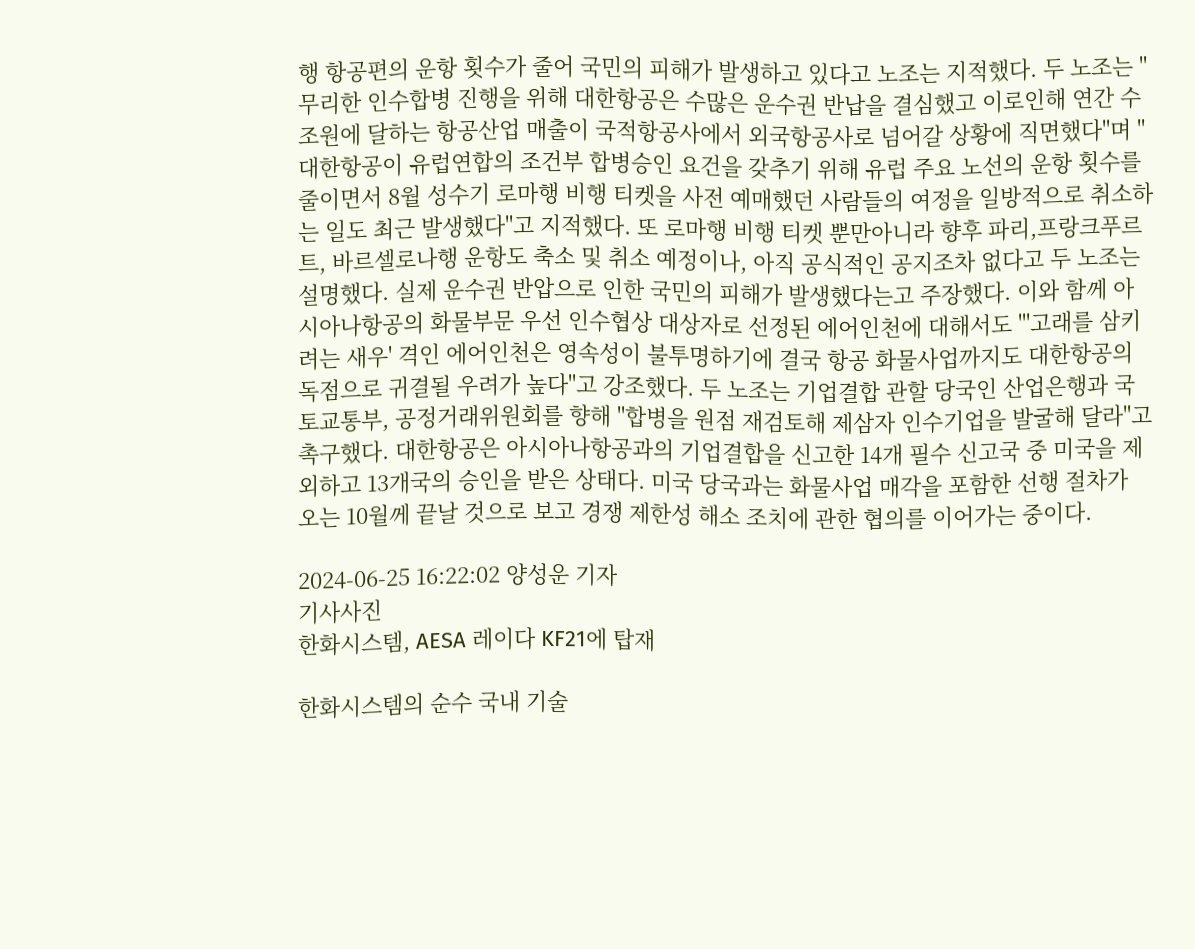행 항공편의 운항 횟수가 줄어 국민의 피해가 발생하고 있다고 노조는 지적했다. 두 노조는 "무리한 인수합병 진행을 위해 대한항공은 수많은 운수권 반납을 결심했고 이로인해 연간 수조원에 달하는 항공산업 매출이 국적항공사에서 외국항공사로 넘어갈 상황에 직면했다"며 "대한항공이 유럽연합의 조건부 합병승인 요건을 갖추기 위해 유럽 주요 노선의 운항 횟수를 줄이면서 8월 성수기 로마행 비행 티켓을 사전 예매했던 사람들의 여정을 일방적으로 취소하는 일도 최근 발생했다"고 지적했다. 또 로마행 비행 티켓 뿐만아니라 향후 파리,프랑크푸르트, 바르셀로나행 운항도 축소 및 취소 예정이나, 아직 공식적인 공지조차 없다고 두 노조는 설명했다. 실제 운수권 반압으로 인한 국민의 피해가 발생했다는고 주장했다. 이와 함께 아시아나항공의 화물부문 우선 인수협상 대상자로 선정된 에어인천에 대해서도 "'고래를 삼키려는 새우' 격인 에어인천은 영속성이 불투명하기에 결국 항공 화물사업까지도 대한항공의 독점으로 귀결될 우려가 높다"고 강조했다. 두 노조는 기업결합 관할 당국인 산업은행과 국토교통부, 공정거래위원회를 향해 "합병을 원점 재검토해 제삼자 인수기업을 발굴해 달라"고 촉구했다. 대한항공은 아시아나항공과의 기업결합을 신고한 14개 필수 신고국 중 미국을 제외하고 13개국의 승인을 받은 상태다. 미국 당국과는 화물사업 매각을 포함한 선행 절차가 오는 10월께 끝날 것으로 보고 경쟁 제한성 해소 조치에 관한 협의를 이어가는 중이다.

2024-06-25 16:22:02 양성운 기자
기사사진
한화시스템, AESA 레이다 KF21에 탑재

한화시스템의 순수 국내 기술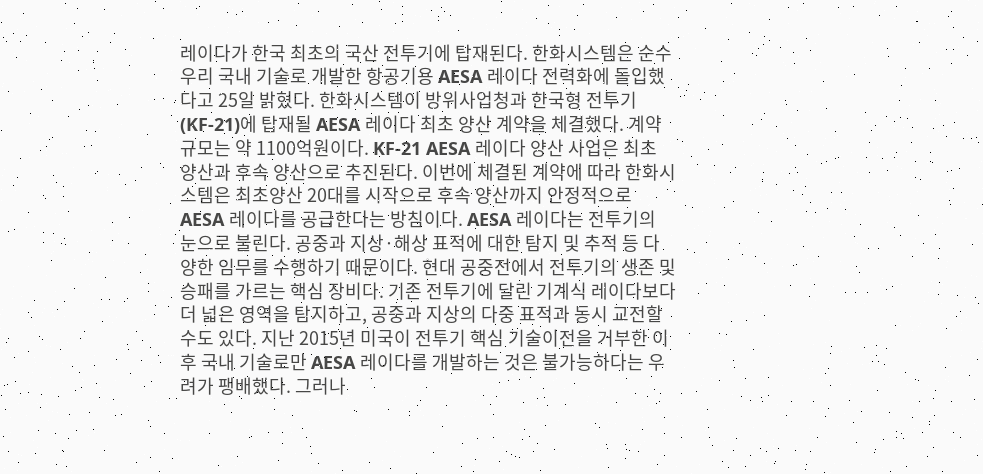레이다가 한국 최초의 국산 전투기에 탑재된다. 한화시스템은 순수 우리 국내 기술로 개발한 항공기용 AESA 레이다 전력화에 돌입했다고 25일 밝혔다. 한화시스템이 방위사업청과 한국형 전투기(KF-21)에 탑재될 AESA 레이다 최초 양산 계약을 체결했다. 계약 규모는 약 1100억원이다. KF-21 AESA 레이다 양산 사업은 최초 양산과 후속 양산으로 추진된다. 이번에 체결된 계약에 따라 한화시스템은 최초양산 20대를 시작으로 후속 양산까지 안정적으로 AESA 레이다를 공급한다는 방침이다. AESA 레이다는 전투기의 눈으로 불린다. 공중과 지상·해상 표적에 대한 탐지 및 추적 등 다양한 임무를 수행하기 때문이다. 현대 공중전에서 전투기의 생존 및 승패를 가르는 핵심 장비다. 기존 전투기에 달린 기계식 레이다보다 더 넓은 영역을 탐지하고, 공중과 지상의 다중 표적과 동시 교전할 수도 있다. 지난 2015년 미국이 전투기 핵심 기술이전을 거부한 이후 국내 기술로만 AESA 레이다를 개발하는 것은 불가능하다는 우려가 팽배했다. 그러나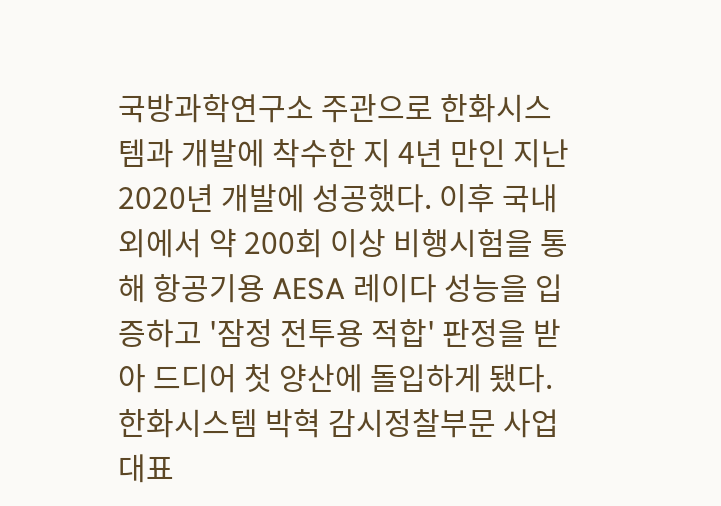국방과학연구소 주관으로 한화시스템과 개발에 착수한 지 4년 만인 지난 2020년 개발에 성공했다. 이후 국내외에서 약 200회 이상 비행시험을 통해 항공기용 AESA 레이다 성능을 입증하고 '잠정 전투용 적합' 판정을 받아 드디어 첫 양산에 돌입하게 됐다. 한화시스템 박혁 감시정찰부문 사업대표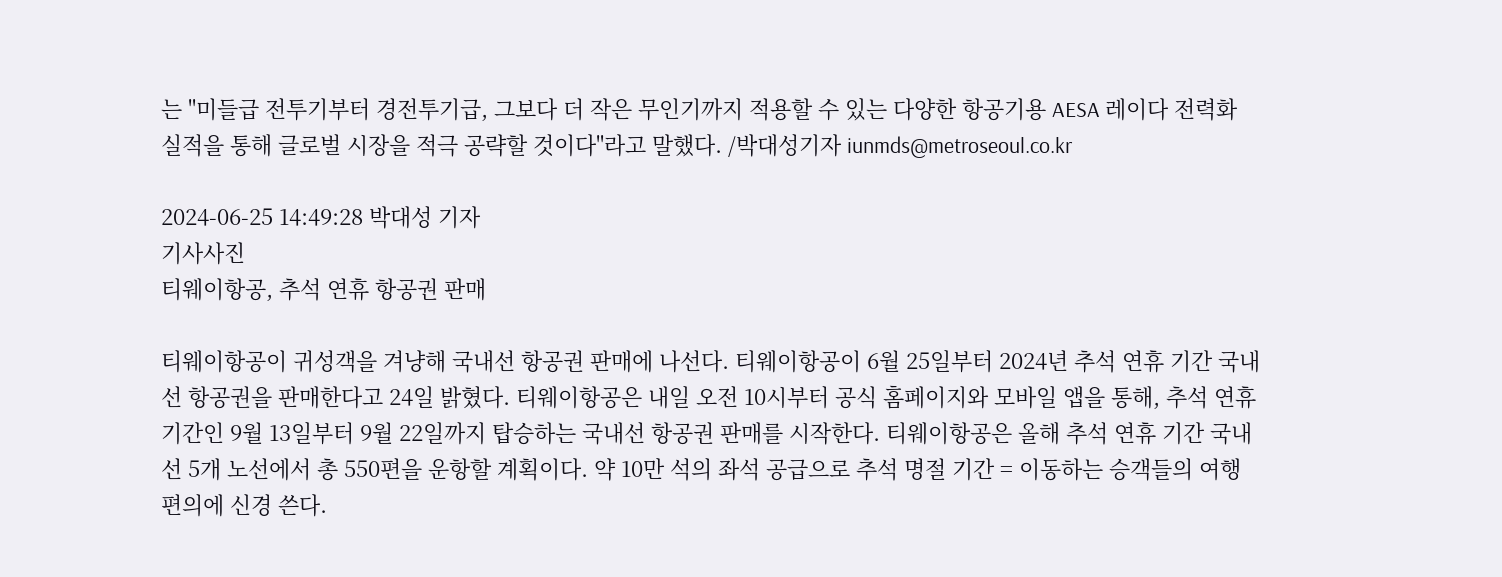는 "미들급 전투기부터 경전투기급, 그보다 더 작은 무인기까지 적용할 수 있는 다양한 항공기용 AESA 레이다 전력화 실적을 통해 글로벌 시장을 적극 공략할 것이다"라고 말했다. /박대성기자 iunmds@metroseoul.co.kr

2024-06-25 14:49:28 박대성 기자
기사사진
티웨이항공, 추석 연휴 항공권 판매

티웨이항공이 귀성객을 겨냥해 국내선 항공권 판매에 나선다. 티웨이항공이 6월 25일부터 2024년 추석 연휴 기간 국내선 항공권을 판매한다고 24일 밝혔다. 티웨이항공은 내일 오전 10시부터 공식 홈페이지와 모바일 앱을 통해, 추석 연휴 기간인 9월 13일부터 9월 22일까지 탑승하는 국내선 항공권 판매를 시작한다. 티웨이항공은 올해 추석 연휴 기간 국내선 5개 노선에서 총 550편을 운항할 계획이다. 약 10만 석의 좌석 공급으로 추석 명절 기간 = 이동하는 승객들의 여행 편의에 신경 쓴다.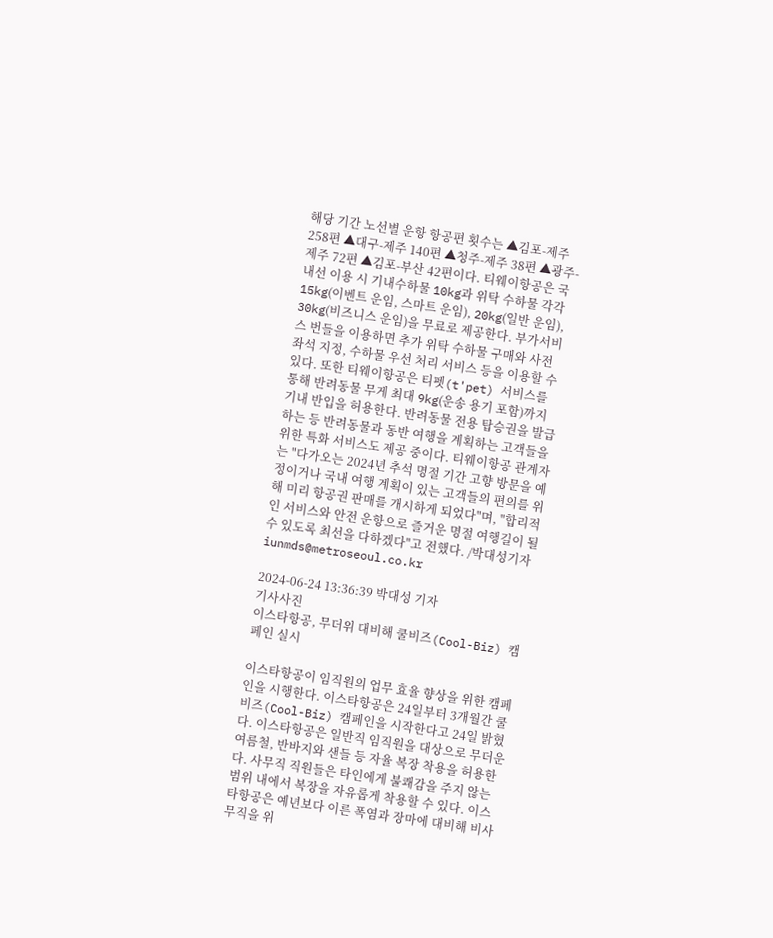해당 기간 노선별 운항 항공편 횟수는 ▲김포-제주 258편 ▲대구-제주 140편 ▲청주-제주 38편 ▲광주-제주 72편 ▲김포-부산 42편이다. 티웨이항공은 국내선 이용 시 기내수하물 10kg과 위탁 수하물 각각 15kg(이벤트 운임, 스마트 운임), 20kg(일반 운임), 30kg(비즈니스 운임)을 무료로 제공한다. 부가서비스 번들을 이용하면 추가 위탁 수하물 구매와 사전 좌석 지정, 수하물 우선 처리 서비스 등을 이용할 수 있다. 또한 티웨이항공은 티펫(t'pet) 서비스를 통해 반려동물 무게 최대 9kg(운송 용기 포함)까지 기내 반입을 허용한다. 반려동물 전용 탑승권을 발급하는 등 반려동물과 동반 여행을 계획하는 고객들을 위한 특화 서비스도 제공 중이다. 티웨이항공 관계자는 "다가오는 2024년 추석 명절 기간 고향 방문을 예정이거나 국내 여행 계획이 있는 고객들의 편의를 위해 미리 항공권 판매를 개시하게 되었다"며, "합리적인 서비스와 안전 운항으로 즐거운 명절 여행길이 될 수 있도록 최선을 다하겠다"고 전했다. /박대성기자 iunmds@metroseoul.co.kr

2024-06-24 13:36:39 박대성 기자
기사사진
이스타항공, 무더위 대비해 쿨비즈(Cool-Biz) 캠페인 실시

이스타항공이 임직원의 업무 효율 향상을 위한 캠페인을 시행한다. 이스타항공은 24일부터 3개월간 쿨비즈(Cool-Biz) 캠페인을 시작한다고 24일 밝혔다. 이스타항공은 일반직 임직원을 대상으로 무더운 여름철, 반바지와 샌들 등 자율 복장 착용을 허용한다. 사무직 직원들은 타인에게 불쾌감을 주지 않는 범위 내에서 복장을 자유롭게 착용할 수 있다. 이스타항공은 예년보다 이른 폭염과 장마에 대비해 비사무직을 위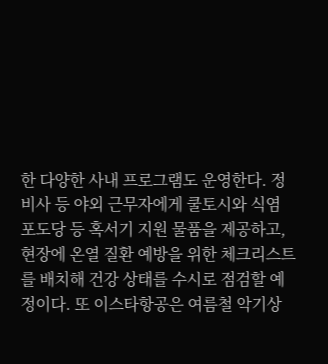한 다양한 사내 프로그램도 운영한다. 정비사 등 야외 근무자에게 쿨토시와 식염 포도당 등 혹서기 지원 물품을 제공하고, 현장에 온열 질환 예방을 위한 체크리스트를 배치해 건강 상태를 수시로 점검할 예정이다. 또 이스타항공은 여름철 악기상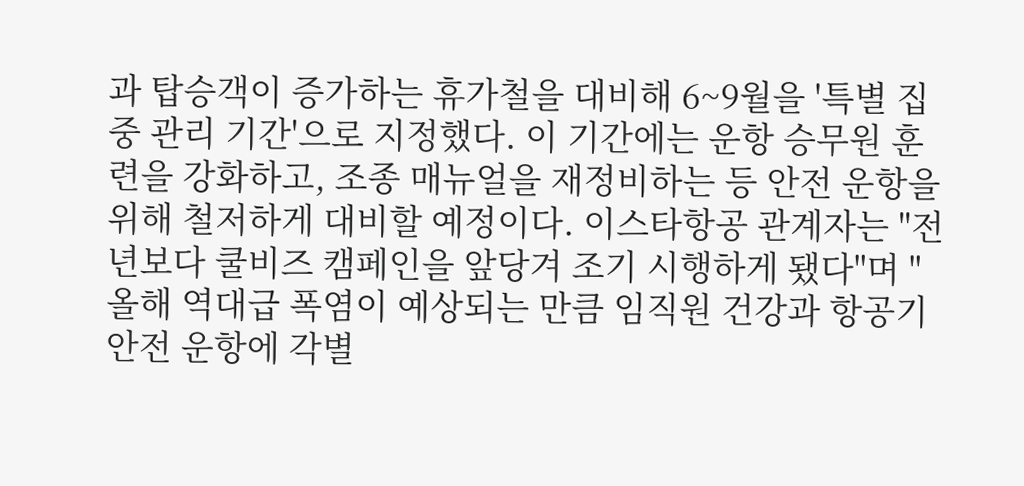과 탑승객이 증가하는 휴가철을 대비해 6~9월을 '특별 집중 관리 기간'으로 지정했다. 이 기간에는 운항 승무원 훈련을 강화하고, 조종 매뉴얼을 재정비하는 등 안전 운항을 위해 철저하게 대비할 예정이다. 이스타항공 관계자는 "전년보다 쿨비즈 캠페인을 앞당겨 조기 시행하게 됐다"며 "올해 역대급 폭염이 예상되는 만큼 임직원 건강과 항공기 안전 운항에 각별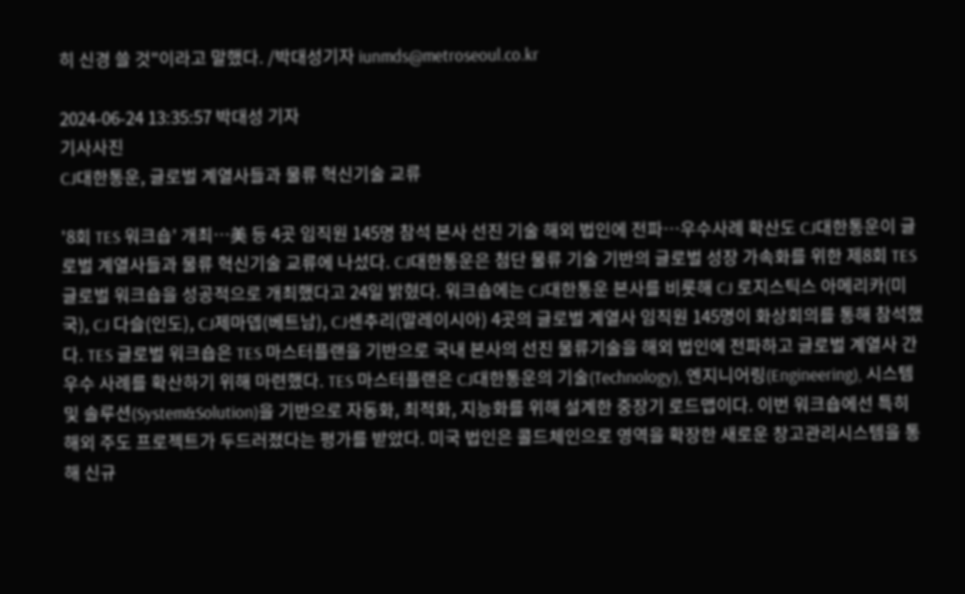히 신경 쓸 것"이라고 말했다. /박대성기자 iunmds@metroseoul.co.kr

2024-06-24 13:35:57 박대성 기자
기사사진
CJ대한통운, 글로벌 계열사들과 물류 혁신기술 교류

'8회 TES 워크숍' 개최…美 등 4곳 임직원 145명 참석 본사 선진 기술 해외 법인에 전파…우수사례 확산도 CJ대한통운이 글로벌 계열사들과 물류 혁신기술 교류에 나섰다. CJ대한통운은 첨단 물류 기술 기반의 글로벌 성장 가속화를 위한 제8회 TES 글로벌 워크숍을 성공적으로 개최했다고 24일 밝혔다. 워크숍에는 CJ대한통운 본사를 비롯해 CJ 로지스틱스 아메리카(미국), CJ 다슬(인도), CJ제마뎁(베트남), CJ센추리(말레이시아) 4곳의 글로벌 계열사 임직원 145명이 화상회의를 통해 참석했다. TES 글로벌 워크숍은 TES 마스터플랜을 기반으로 국내 본사의 선진 물류기술을 해외 법인에 전파하고 글로벌 계열사 간 우수 사례를 확산하기 위해 마련했다. TES 마스터플랜은 CJ대한통운의 기술(Technology), 엔지니어링(Engineering), 시스템 및 솔루션(System&Solution)을 기반으로 자동화, 최적화, 지능화를 위해 설계한 중장기 로드맵이다. 이번 워크숍에선 특히 해외 주도 프로젝트가 두드러졌다는 평가를 받았다. 미국 법인은 콜드체인으로 영역을 확장한 새로운 창고관리시스템을 통해 신규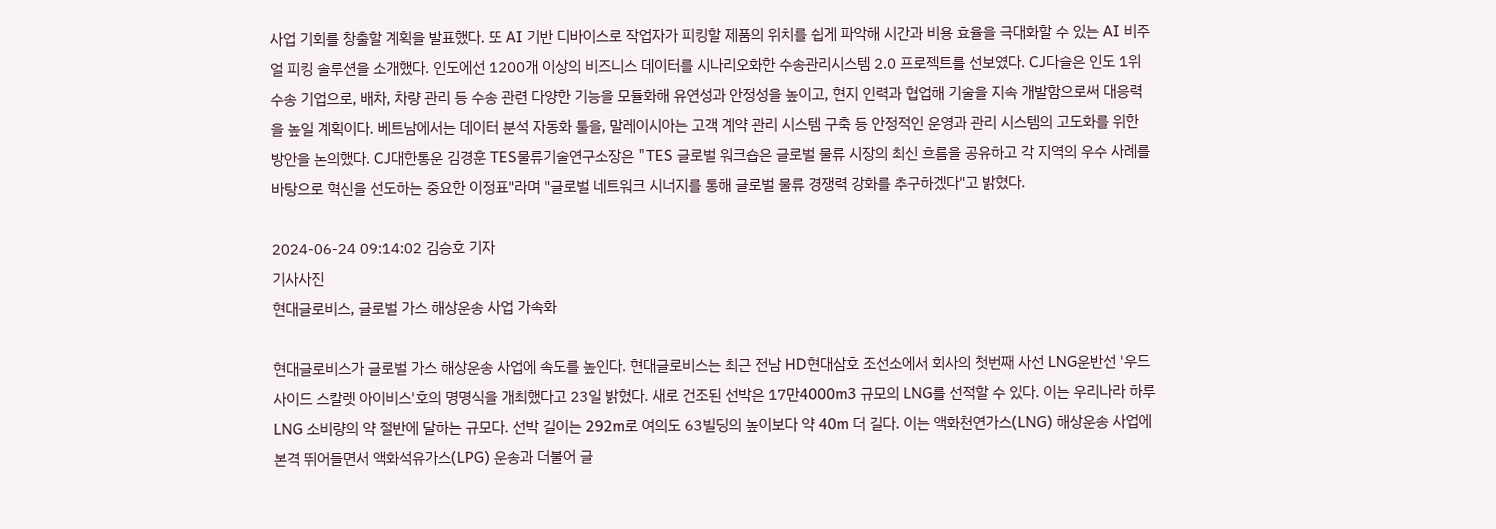사업 기회를 창출할 계획을 발표했다. 또 AI 기반 디바이스로 작업자가 피킹할 제품의 위치를 쉽게 파악해 시간과 비용 효율을 극대화할 수 있는 AI 비주얼 피킹 솔루션을 소개했다. 인도에선 1200개 이상의 비즈니스 데이터를 시나리오화한 수송관리시스템 2.0 프로젝트를 선보였다. CJ다슬은 인도 1위 수송 기업으로, 배차, 차량 관리 등 수송 관련 다양한 기능을 모듈화해 유연성과 안정성을 높이고, 현지 인력과 협업해 기술을 지속 개발함으로써 대응력을 높일 계획이다. 베트남에서는 데이터 분석 자동화 툴을, 말레이시아는 고객 계약 관리 시스템 구축 등 안정적인 운영과 관리 시스템의 고도화를 위한 방안을 논의했다. CJ대한통운 김경훈 TES물류기술연구소장은 "TES 글로벌 워크숍은 글로벌 물류 시장의 최신 흐름을 공유하고 각 지역의 우수 사례를 바탕으로 혁신을 선도하는 중요한 이정표"라며 "글로벌 네트워크 시너지를 통해 글로벌 물류 경쟁력 강화를 추구하겠다"고 밝혔다.

2024-06-24 09:14:02 김승호 기자
기사사진
현대글로비스, 글로벌 가스 해상운송 사업 가속화

현대글로비스가 글로벌 가스 해상운송 사업에 속도를 높인다. 현대글로비스는 최근 전남 HD현대삼호 조선소에서 회사의 첫번째 사선 LNG운반선 '우드사이드 스칼렛 아이비스'호의 명명식을 개최했다고 23일 밝혔다. 새로 건조된 선박은 17만4000m3 규모의 LNG를 선적할 수 있다. 이는 우리나라 하루 LNG 소비량의 약 절반에 달하는 규모다. 선박 길이는 292m로 여의도 63빌딩의 높이보다 약 40m 더 길다. 이는 액화천연가스(LNG) 해상운송 사업에 본격 뛰어들면서 액화석유가스(LPG) 운송과 더불어 글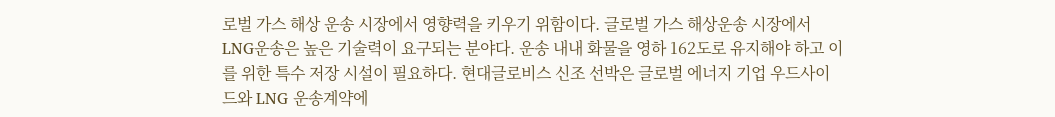로벌 가스 해상 운송 시장에서 영향력을 키우기 위함이다. 글로벌 가스 해상운송 시장에서 LNG운송은 높은 기술력이 요구되는 분야다. 운송 내내 화물을 영하 162도로 유지해야 하고 이를 위한 특수 저장 시설이 필요하다. 현대글로비스 신조 선박은 글로벌 에너지 기업 우드사이드와 LNG 운송계약에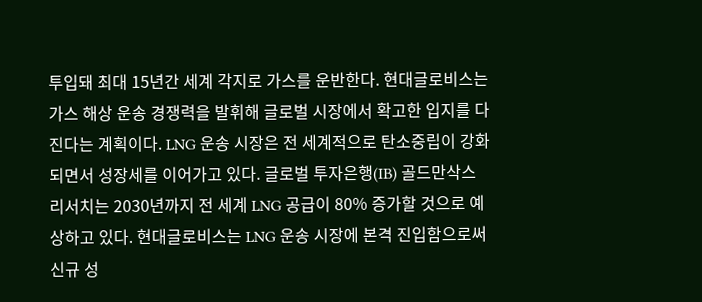투입돼 최대 15년간 세계 각지로 가스를 운반한다. 현대글로비스는 가스 해상 운송 경쟁력을 발휘해 글로벌 시장에서 확고한 입지를 다진다는 계획이다. LNG 운송 시장은 전 세계적으로 탄소중립이 강화되면서 성장세를 이어가고 있다. 글로벌 투자은행(IB) 골드만삭스 리서치는 2030년까지 전 세계 LNG 공급이 80% 증가할 것으로 예상하고 있다. 현대글로비스는 LNG 운송 시장에 본격 진입함으로써 신규 성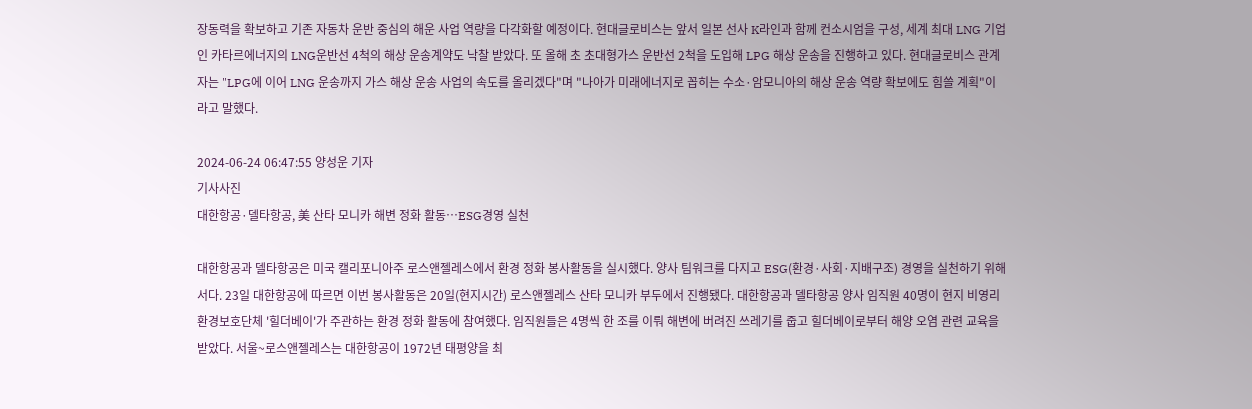장동력을 확보하고 기존 자동차 운반 중심의 해운 사업 역량을 다각화할 예정이다. 현대글로비스는 앞서 일본 선사 K라인과 함께 컨소시엄을 구성, 세계 최대 LNG 기업인 카타르에너지의 LNG운반선 4척의 해상 운송계약도 낙찰 받았다. 또 올해 초 초대형가스 운반선 2척을 도입해 LPG 해상 운송을 진행하고 있다. 현대글로비스 관계자는 "LPG에 이어 LNG 운송까지 가스 해상 운송 사업의 속도를 올리겠다"며 "나아가 미래에너지로 꼽히는 수소·암모니아의 해상 운송 역량 확보에도 힘쓸 계획"이라고 말했다.

2024-06-24 06:47:55 양성운 기자
기사사진
대한항공·델타항공, 美 산타 모니카 해변 정화 활동…ESG경영 실천

대한항공과 델타항공은 미국 캘리포니아주 로스앤젤레스에서 환경 정화 봉사활동을 실시했다. 양사 팀워크를 다지고 ESG(환경·사회·지배구조) 경영을 실천하기 위해서다. 23일 대한항공에 따르면 이번 봉사활동은 20일(현지시간) 로스앤젤레스 산타 모니카 부두에서 진행됐다. 대한항공과 델타항공 양사 임직원 40명이 현지 비영리 환경보호단체 '힐더베이'가 주관하는 환경 정화 활동에 참여했다. 임직원들은 4명씩 한 조를 이뤄 해변에 버려진 쓰레기를 줍고 힐더베이로부터 해양 오염 관련 교육을 받았다. 서울~로스앤젤레스는 대한항공이 1972년 태평양을 최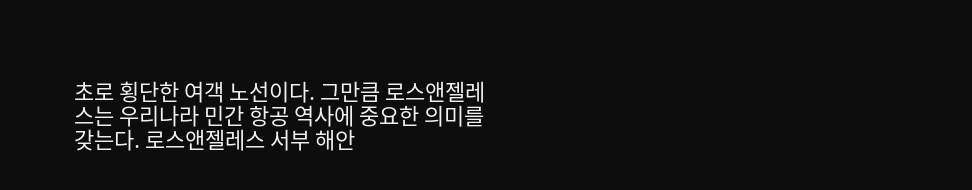초로 횡단한 여객 노선이다. 그만큼 로스앤젤레스는 우리나라 민간 항공 역사에 중요한 의미를 갖는다. 로스앤젤레스 서부 해안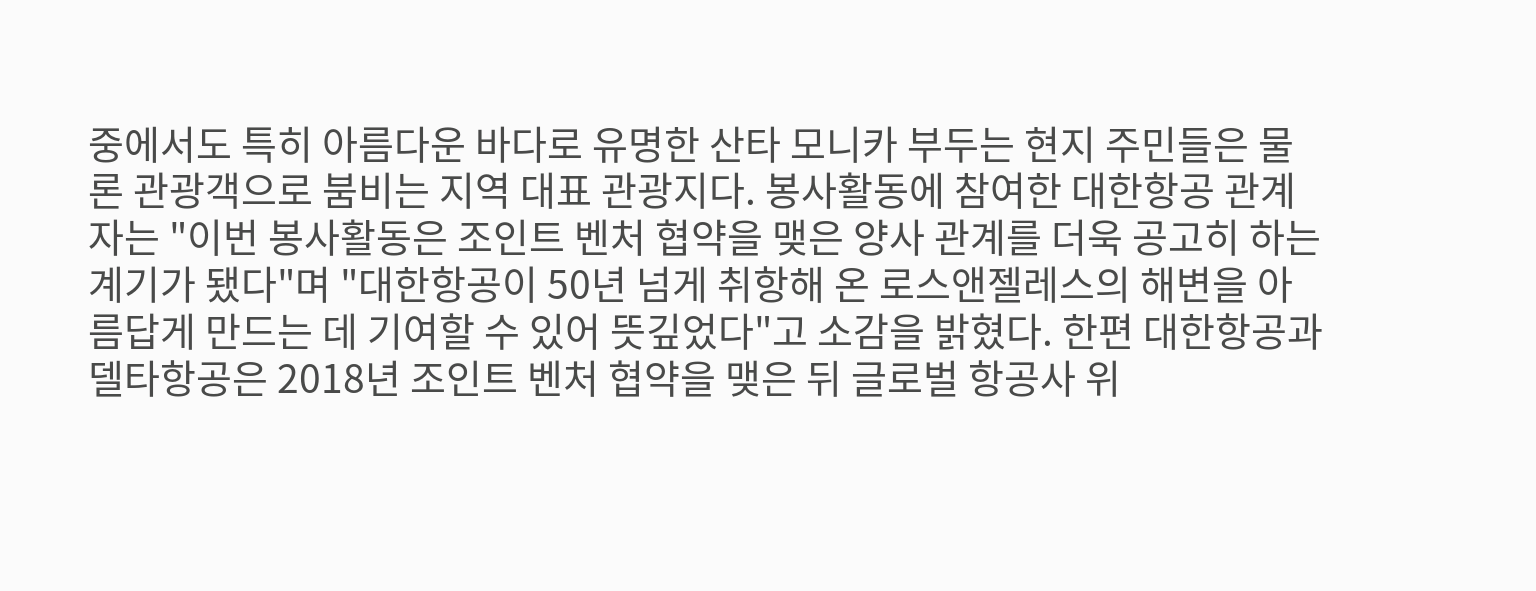중에서도 특히 아름다운 바다로 유명한 산타 모니카 부두는 현지 주민들은 물론 관광객으로 붐비는 지역 대표 관광지다. 봉사활동에 참여한 대한항공 관계자는 "이번 봉사활동은 조인트 벤처 협약을 맺은 양사 관계를 더욱 공고히 하는 계기가 됐다"며 "대한항공이 50년 넘게 취항해 온 로스앤젤레스의 해변을 아름답게 만드는 데 기여할 수 있어 뜻깊었다"고 소감을 밝혔다. 한편 대한항공과 델타항공은 2018년 조인트 벤처 협약을 맺은 뒤 글로벌 항공사 위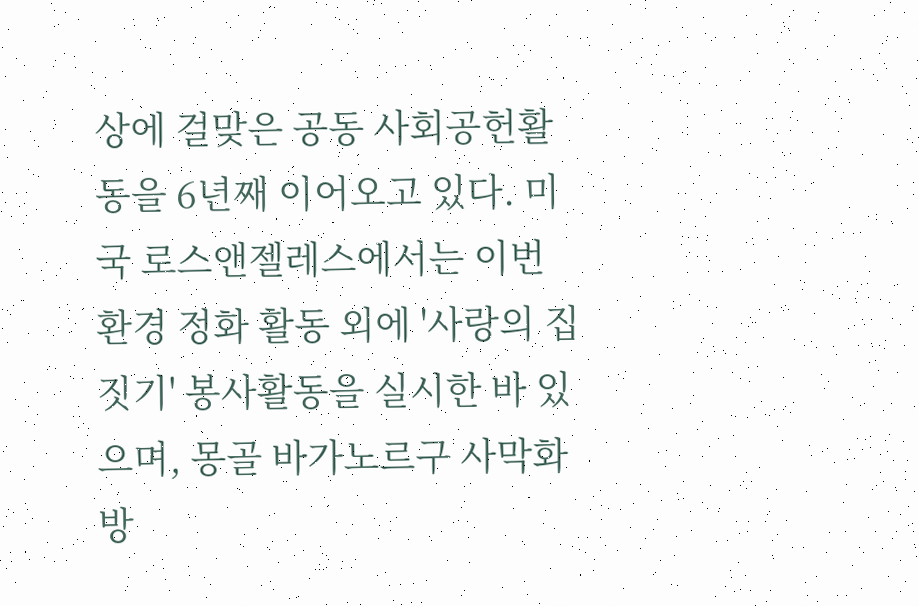상에 걸맞은 공동 사회공헌활동을 6년째 이어오고 있다. 미국 로스앤젤레스에서는 이번 환경 정화 활동 외에 '사랑의 집 짓기' 봉사활동을 실시한 바 있으며, 몽골 바가노르구 사막화 방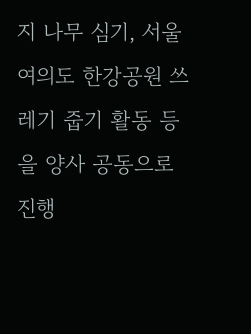지 나무 심기, 서울 여의도 한강공원 쓰레기 줍기 활동 등을 양사 공동으로 진행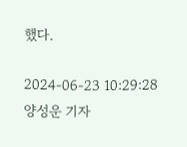했다.

2024-06-23 10:29:28 양성운 기자